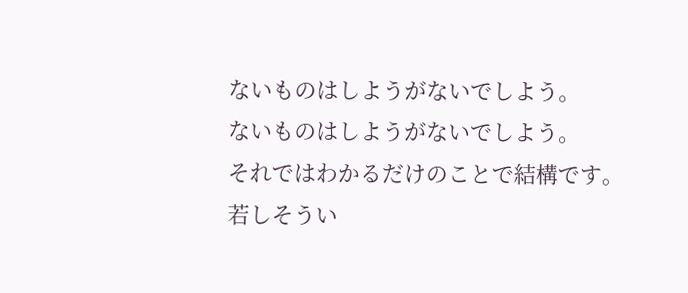ないものはしようがないでしよう。
ないものはしようがないでしよう。
それではわかるだけのことで結構です。
若しそうい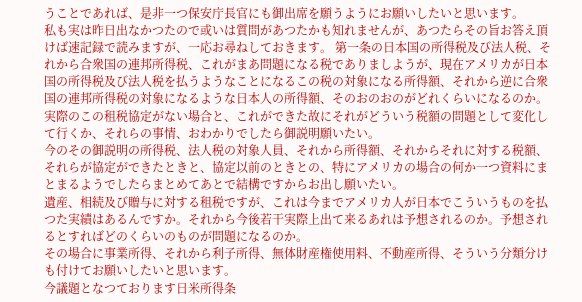うことであれば、是非一つ保安庁長官にも御出席を願うようにお願いしたいと思います。
私も実は昨日出なかつたので或いは質問があつたかも知れませんが、あつたらその旨お答え頂けば速記録で読みますが、一応お尋ねしておきます。 第一条の日本国の所得税及び法人税、それから合衆国の連邦所得税、これがまあ問題になる税でありましようが、現在アメリカが日本国の所得税及び法人税を払うようなことになるこの税の対象になる所得額、それから逆に合衆国の連邦所得税の対象になるような日本人の所得額、そのおのおのがどれくらいになるのか。実際のこの租税協定がない場合と、これができた故にそれがどういう税額の問題として変化して行くか、それらの事情、おわかりでしたら御説明願いたい。
今のその御説明の所得税、法人税の対象人員、それから所得額、それからそれに対する税額、それらが協定ができたときと、協定以前のときとの、特にアメリカの場合の何か一つ資料にまとまるようでしたらまとめてあとで結構ですからお出し願いたい。
遺産、相続及び贈与に対する租税ですが、これは今までアメリカ人が日本でこういうものを払つた実績はあるんですか。それから今後若干実際上出て来るあれは予想されるのか。予想されるとすればどのくらいのものが問題になるのか。
その場合に事業所得、それから利子所得、無体財産権使用料、不動産所得、そういう分類分けも付けてお願いしたいと思います。
今議題となつております日米所得条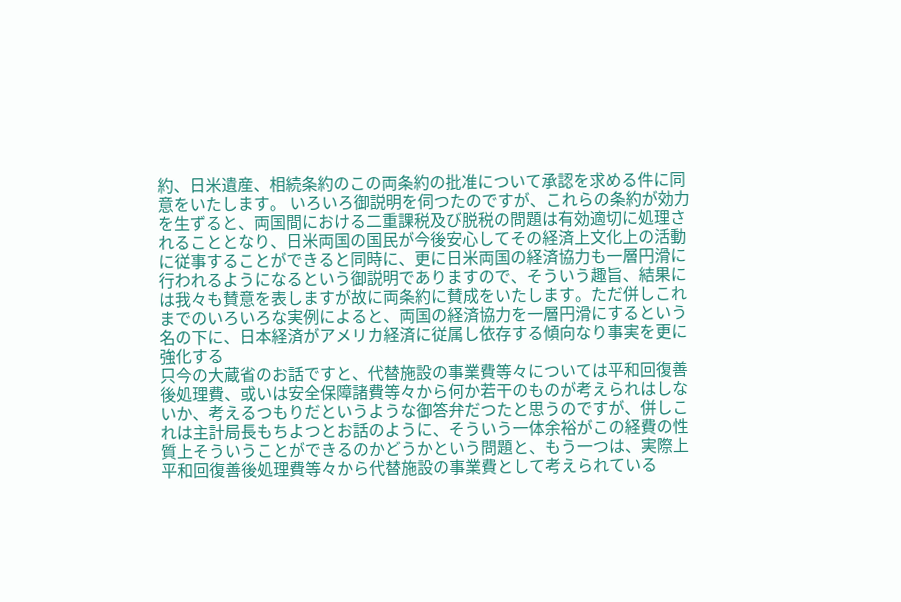約、日米遺産、相続条約のこの両条約の批准について承認を求める件に同意をいたします。 いろいろ御説明を伺つたのですが、これらの条約が効力を生ずると、両国間における二重課税及び脱税の問題は有効適切に処理されることとなり、日米両国の国民が今後安心してその経済上文化上の活動に従事することができると同時に、更に日米両国の経済協力も一層円滑に行われるようになるという御説明でありますので、そういう趣旨、結果には我々も賛意を表しますが故に両条約に賛成をいたします。ただ併しこれまでのいろいろな実例によると、両国の経済協力を一層円滑にするという名の下に、日本経済がアメリカ経済に従属し依存する傾向なり事実を更に強化する
只今の大蔵省のお話ですと、代替施設の事業費等々については平和回復善後処理費、或いは安全保障諸費等々から何か若干のものが考えられはしないか、考えるつもりだというような御答弁だつたと思うのですが、併しこれは主計局長もちよつとお話のように、そういう一体余裕がこの経費の性質上そういうことができるのかどうかという問題と、もう一つは、実際上平和回復善後処理費等々から代替施設の事業費として考えられている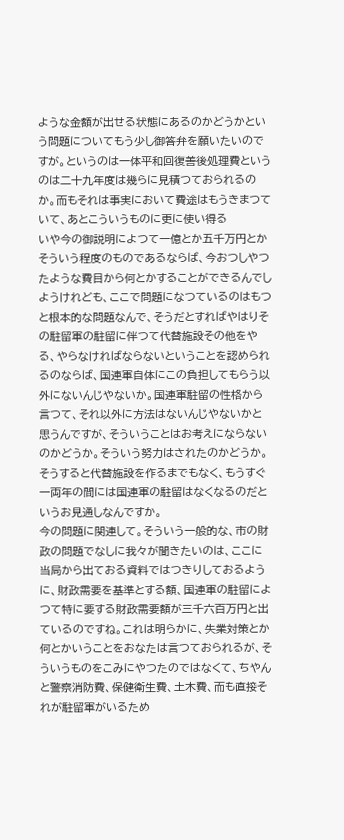ような金額が出せる状態にあるのかどうかという問題についてもう少し御答弁を願いたいのですが。というのは一体平和回復善後処理費というのは二十九年度は幾らに見積つておられるのか。而もそれは事実において費途はもうきまつていて、あとこういうものに更に使い得る
いや今の御説明によつて一億とか五千万円とかそういう程度のものであるならば、今おつしやつたような費目から何とかすることができるんでしようけれども、ここで問題になつているのはもつと根本的な問題なんで、そうだとすればやはりその駐留軍の駐留に伴つて代替施設その他をやる、やらなければならないということを認められるのならば、国連軍自体にこの負担してもらう以外にないんじやないか。国連軍駐留の性格から言つて、それ以外に方法はないんじやないかと思うんですが、そういうことはお考えにならないのかどうか。そういう努力はされたのかどうか。
そうすると代替施設を作るまでもなく、もうすぐ一両年の間には国連軍の駐留はなくなるのだというお見通しなんですか。
今の問題に関連して。そういう一般的な、市の財政の問題でなしに我々が聞きたいのは、ここに当局から出ておる資料ではつきりしておるように、財政需要を基準とする額、国連軍の駐留によつて特に要する財政需要額が三千六百万円と出ているのですね。これは明らかに、失業対策とか何とかいうことをおなたは言つておられるが、そういうものをこみにやつたのではなくて、ちやんと警察消防費、保健衛生費、土木費、而も直接それが駐留軍がいるため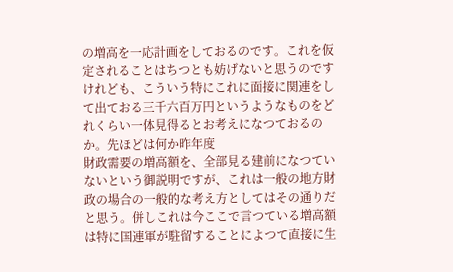の増高を一応計画をしておるのです。これを仮定されることはちつとも妨げないと思うのですけれども、こういう特にこれに面接に関連をして出ておる三千六百万円というようなものをどれくらい一体見得るとお考えになつておるのか。先ほどは何か昨年度
財政需要の増高額を、全部見る建前になつていないという御説明ですが、これは一般の地方財政の場合の一般的な考え方としてはその通りだと思う。併しこれは今ここで言つている増高額は特に国連軍が駐留することによつて直接に生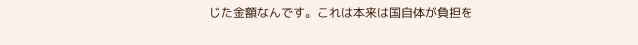じた金額なんです。これは本来は国自体が負担を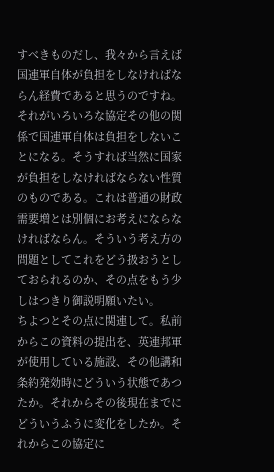すべきものだし、我々から言えば国連軍自体が負担をしなければならん経費であると思うのですね。それがいろいろな協定その他の関係で国連軍自体は負担をしないことになる。そうすれば当然に国家が負担をしなければならない性質のものである。これは普通の財政需要増とは別個にお考えにならなければならん。そういう考え方の問題としてこれをどう扱おうとしておられるのか、その点をもう少しはつきり御説明願いたい。
ちよつとその点に関連して。私前からこの資料の提出を、英連邦軍が使用している施設、その他講和条約発効時にどういう状態であつたか。それからその後現在までにどういうふうに変化をしたか。それからこの協定に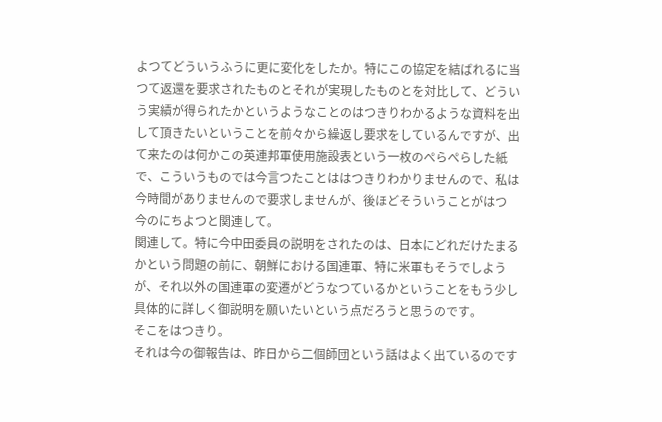よつてどういうふうに更に変化をしたか。特にこの協定を結ばれるに当つて返還を要求されたものとそれが実現したものとを対比して、どういう実績が得られたかというようなことのはつきりわかるような資料を出して頂きたいということを前々から繰返し要求をしているんですが、出て来たのは何かこの英連邦軍使用施設表という一枚のぺらぺらした紙で、こういうものでは今言つたことははつきりわかりませんので、私は今時間がありませんので要求しませんが、後ほどそういうことがはつ
今のにちよつと関連して。
関連して。特に今中田委員の説明をされたのは、日本にどれだけたまるかという問題の前に、朝鮮における国連軍、特に米軍もそうでしようが、それ以外の国連軍の変遷がどうなつているかということをもう少し具体的に詳しく御説明を願いたいという点だろうと思うのです。
そこをはつきり。
それは今の御報告は、昨日から二個師団という話はよく出ているのです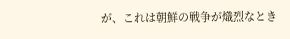が、これは朝鮮の戦争が熾烈なとき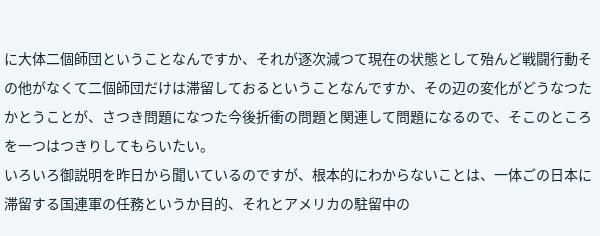に大体二個師団ということなんですか、それが逐次減つて現在の状態として殆んど戦闘行動その他がなくて二個師団だけは滞留しておるということなんですか、その辺の変化がどうなつたかとうことが、さつき問題になつた今後折衝の問題と関連して問題になるので、そこのところを一つはつきりしてもらいたい。
いろいろ御説明を昨日から聞いているのですが、根本的にわからないことは、一体ごの日本に滞留する国連軍の任務というか目的、それとアメリカの駐留中の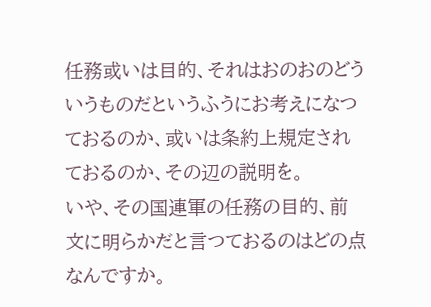任務或いは目的、それはおのおのどういうものだというふうにお考えになつておるのか、或いは条約上規定されておるのか、その辺の説明を。
いや、その国連軍の任務の目的、前文に明らかだと言つておるのはどの点なんですか。